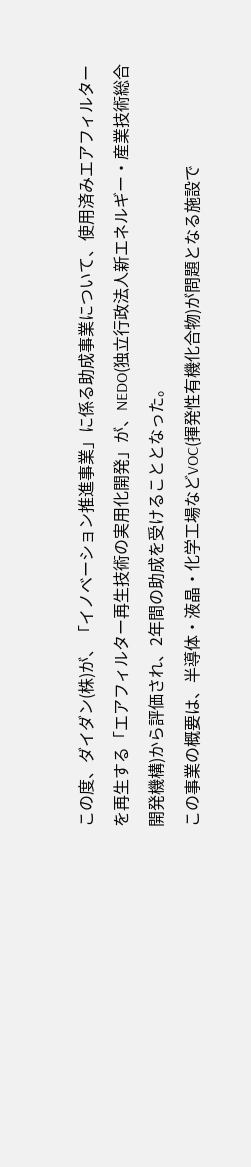この度、ダイダン(株)が、「イノベーション推進事業」に係る助成事業について、使用済みエアフィルターを再生する「エアフィルター再生技術の実用化開発」が、NEDO(独立行政法人新エネルギー・産業技術総合開発機構)から評価され、2年間の助成を受けることとなった。
この事業の概要は、半導体・液晶・化学工場などVOC(揮発性有機化合物)が問題となる施設で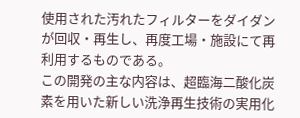使用された汚れたフィルターをダイダンが回収・再生し、再度工場・施設にて再利用するものである。
この開発の主な内容は、超臨海二酸化炭素を用いた新しい洗浄再生技術の実用化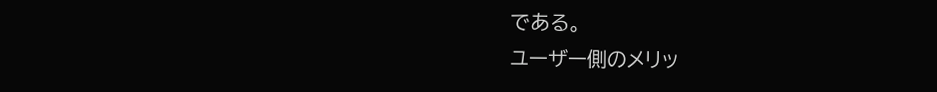である。
ユーザー側のメリッ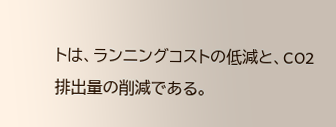トは、ランニングコストの低減と、CO2排出量の削減である。